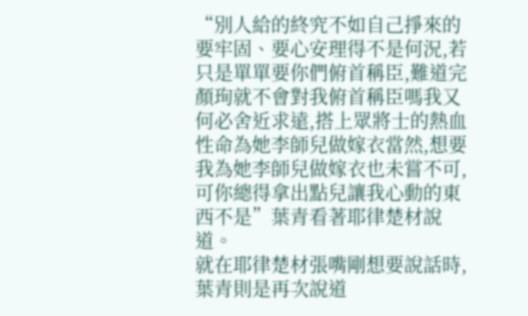“別人給的終究不如自己掙來的要牢固、要心安理得不是何況,若只是單單要你們俯首稱臣,難道完顏珣就不會對我俯首稱臣嗎我又何必舍近求遠,搭上眾將士的熱血性命為她李師兒做嫁衣當然,想要我為她李師兒做嫁衣也未嘗不可,可你總得拿出點兒讓我心動的東西不是”葉青看著耶律楚材說道。
就在耶律楚材張嘴剛想要說話時,葉青則是再次說道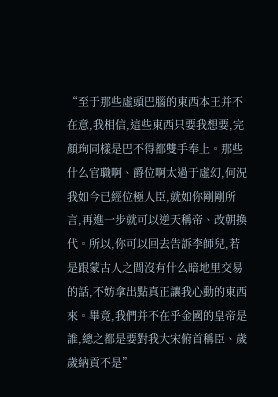“至于那些虛頭巴腦的東西本王并不在意,我相信,這些東西只要我想要,完顏珣同樣是巴不得都雙手奉上。那些什么官職啊、爵位啊太過于虛幻,何況我如今已經位極人臣,就如你剛剛所言,再進一步就可以逆天稱帝、改朝換代。所以,你可以回去告訴李師兒,若是跟蒙古人之間沒有什么暗地里交易的話,不妨拿出點真正讓我心動的東西來。畢竟,我們并不在乎金國的皇帝是誰,總之都是要對我大宋俯首稱臣、歲歲納貢不是”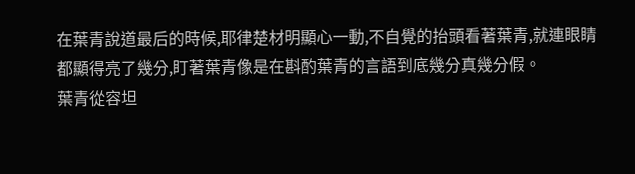在葉青說道最后的時候,耶律楚材明顯心一動,不自覺的抬頭看著葉青,就連眼睛都顯得亮了幾分,盯著葉青像是在斟酌葉青的言語到底幾分真幾分假。
葉青從容坦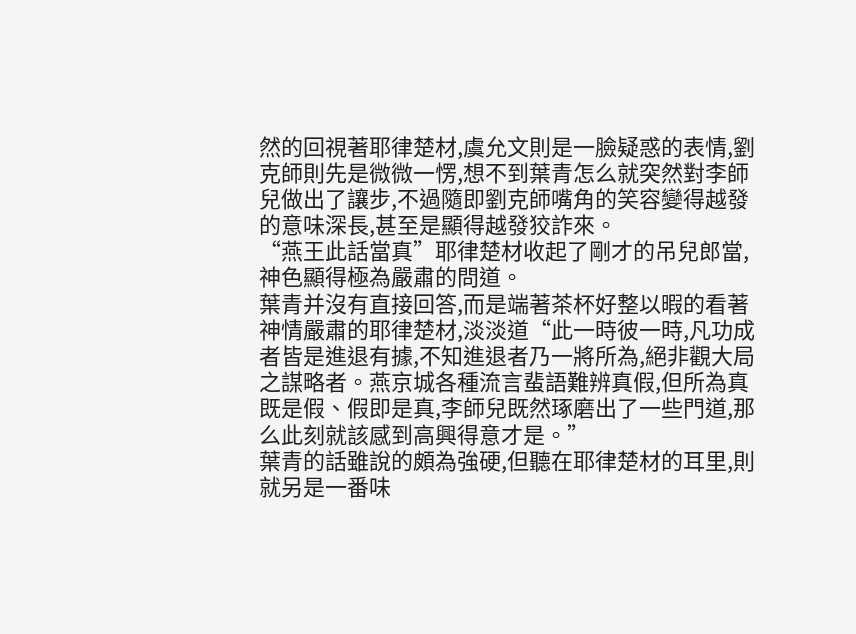然的回視著耶律楚材,虞允文則是一臉疑惑的表情,劉克師則先是微微一愣,想不到葉青怎么就突然對李師兒做出了讓步,不過隨即劉克師嘴角的笑容變得越發的意味深長,甚至是顯得越發狡詐來。
“燕王此話當真”耶律楚材收起了剛才的吊兒郎當,神色顯得極為嚴肅的問道。
葉青并沒有直接回答,而是端著茶杯好整以暇的看著神情嚴肅的耶律楚材,淡淡道“此一時彼一時,凡功成者皆是進退有據,不知進退者乃一將所為,絕非觀大局之謀略者。燕京城各種流言蜚語難辨真假,但所為真既是假、假即是真,李師兒既然琢磨出了一些門道,那么此刻就該感到高興得意才是。”
葉青的話雖說的頗為強硬,但聽在耶律楚材的耳里,則就另是一番味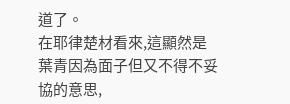道了。
在耶律楚材看來,這顯然是葉青因為面子但又不得不妥協的意思,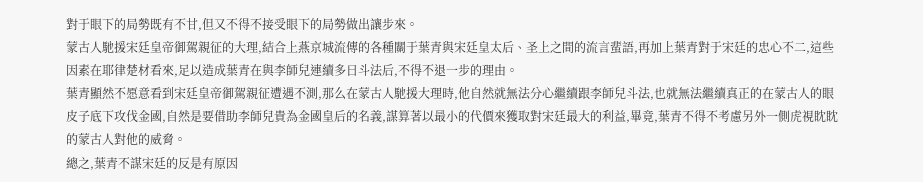對于眼下的局勢既有不甘,但又不得不接受眼下的局勢做出讓步來。
蒙古人馳援宋廷皇帝御駕親征的大理,結合上燕京城流傳的各種關于葉青與宋廷皇太后、圣上之間的流言蜚語,再加上葉青對于宋廷的忠心不二,這些因素在耶律楚材看來,足以造成葉青在與李師兒連續多日斗法后,不得不退一步的理由。
葉青顯然不愿意看到宋廷皇帝御駕親征遭遇不測,那么在蒙古人馳援大理時,他自然就無法分心繼續跟李師兒斗法,也就無法繼續真正的在蒙古人的眼皮子底下攻伐金國,自然是要借助李師兒貴為金國皇后的名義,謀算著以最小的代價來獲取對宋廷最大的利益,畢竟,葉青不得不考慮另外一側虎視眈眈的蒙古人對他的威脅。
總之,葉青不謀宋廷的反是有原因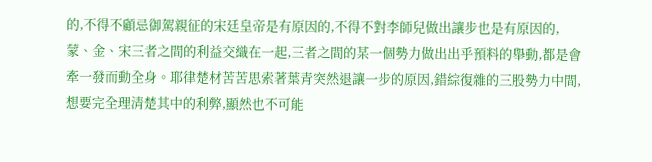的,不得不顧忌御駕親征的宋廷皇帝是有原因的,不得不對李師兒做出讓步也是有原因的,蒙、金、宋三者之間的利益交織在一起,三者之間的某一個勢力做出出乎預料的舉動,都是會牽一發而動全身。耶律楚材苦苦思索著葉青突然退讓一步的原因,錯綜復雜的三股勢力中間,想要完全理清楚其中的利弊,顯然也不可能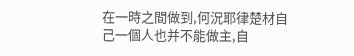在一時之間做到,何況耶律楚材自己一個人也并不能做主,自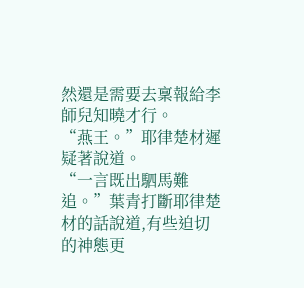然還是需要去稟報給李師兒知曉才行。
“燕王。”耶律楚材遲疑著說道。
“一言既出駟馬難追。”葉青打斷耶律楚材的話說道,有些迫切的神態更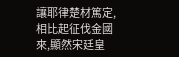讓耶律楚材篤定,相比起征伐金國來,顯然宋廷皇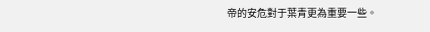帝的安危對于葉青更為重要一些。